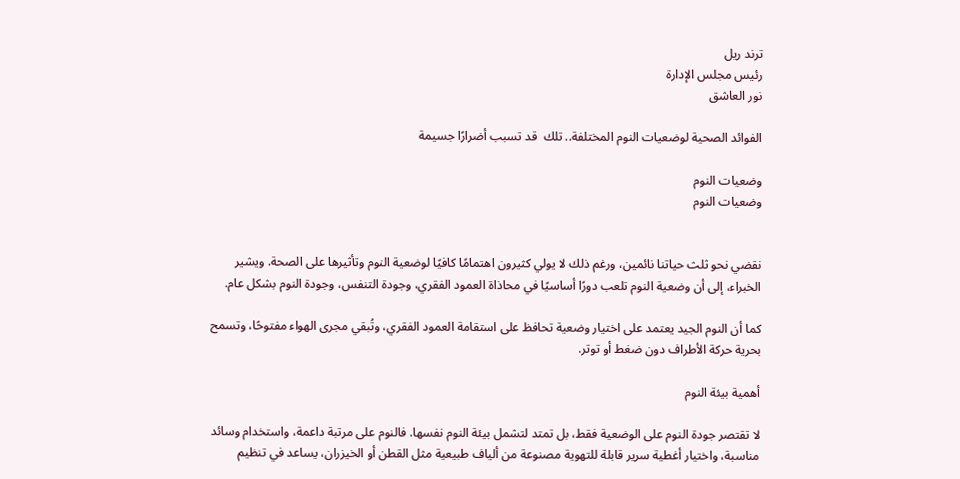ترند ريل
رئيس مجلس الإدارة
نور العاشق

الفوائد الصحية لوضعيات النوم المختلفة.. تلك  قد تسبب أضرارًا جسيمة

وضعيات النوم
وضعيات النوم


نقضي نحو ثلث حياتنا نائمين، ورغم ذلك لا يولي كثيرون اهتمامًا كافيًا لوضعية النوم وتأثيرها على الصحة. ويشير الخبراء، إلى أن وضعية النوم تلعب دورًا أساسيًا في محاذاة العمود الفقري، وجودة التنفس، وجودة النوم بشكل عام.

كما أن النوم الجيد يعتمد على اختيار وضعية تحافظ على استقامة العمود الفقري، وتُبقي مجرى الهواء مفتوحًا، وتسمح بحرية حركة الأطراف دون ضغط أو توتر.

أهمية بيئة النوم

لا تقتصر جودة النوم على الوضعية فقط، بل تمتد لتشمل بيئة النوم نفسها. فالنوم على مرتبة داعمة، واستخدام وسائد مناسبة، واختيار أغطية سرير قابلة للتهوية مصنوعة من ألياف طبيعية مثل القطن أو الخيزران، يساعد في تنظيم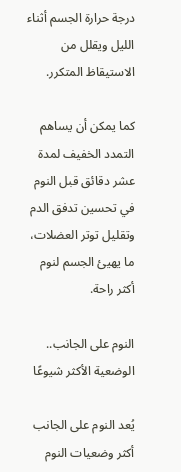درجة حرارة الجسم أثناء الليل ويقلل من الاستيقاظ المتكرر.

كما يمكن أن يساهم التمدد الخفيف لمدة عشر دقائق قبل النوم في تحسين تدفق الدم وتقليل توتر العضلات، ما يهيئ الجسم لنوم أكثر راحة.

النوم على الجانب.. الوضعية الأكثر شيوعًا

يُعد النوم على الجانب أكثر وضعيات النوم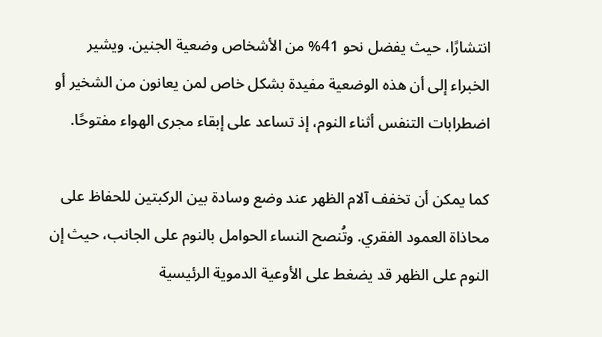انتشارًا، حيث يفضل نحو 41% من الأشخاص وضعية الجنين. ويشير الخبراء إلى أن هذه الوضعية مفيدة بشكل خاص لمن يعانون من الشخير أو اضطرابات التنفس أثناء النوم، إذ تساعد على إبقاء مجرى الهواء مفتوحًا.

كما يمكن أن تخفف آلام الظهر عند وضع وسادة بين الركبتين للحفاظ على محاذاة العمود الفقري. وتُنصح النساء الحوامل بالنوم على الجانب، حيث إن النوم على الظهر قد يضغط على الأوعية الدموية الرئيسية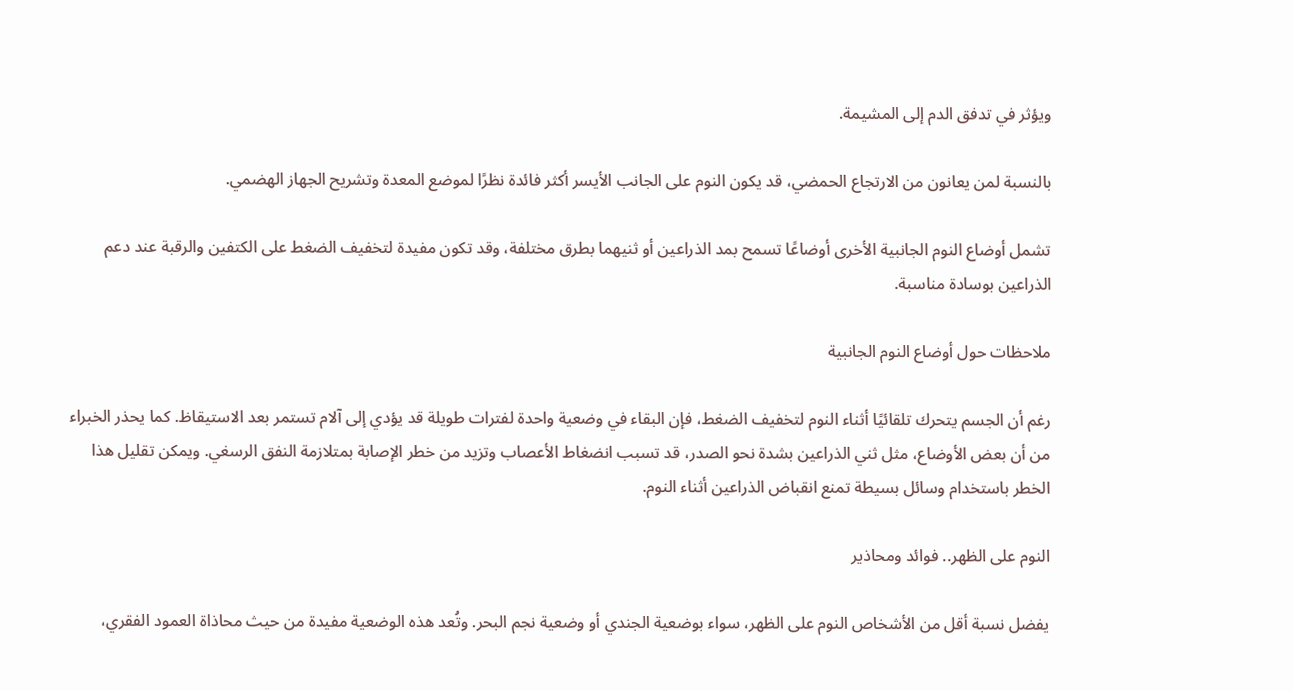ويؤثر في تدفق الدم إلى المشيمة.

بالنسبة لمن يعانون من الارتجاع الحمضي، قد يكون النوم على الجانب الأيسر أكثر فائدة نظرًا لموضع المعدة وتشريح الجهاز الهضمي.

تشمل أوضاع النوم الجانبية الأخرى أوضاعًا تسمح بمد الذراعين أو ثنيهما بطرق مختلفة، وقد تكون مفيدة لتخفيف الضغط على الكتفين والرقبة عند دعم الذراعين بوسادة مناسبة.

ملاحظات حول أوضاع النوم الجانبية

رغم أن الجسم يتحرك تلقائيًا أثناء النوم لتخفيف الضغط، فإن البقاء في وضعية واحدة لفترات طويلة قد يؤدي إلى آلام تستمر بعد الاستيقاظ. كما يحذر الخبراء من أن بعض الأوضاع، مثل ثني الذراعين بشدة نحو الصدر، قد تسبب انضغاط الأعصاب وتزيد من خطر الإصابة بمتلازمة النفق الرسغي. ويمكن تقليل هذا الخطر باستخدام وسائل بسيطة تمنع انقباض الذراعين أثناء النوم.

النوم على الظهر.. فوائد ومحاذير

يفضل نسبة أقل من الأشخاص النوم على الظهر، سواء بوضعية الجندي أو وضعية نجم البحر. وتُعد هذه الوضعية مفيدة من حيث محاذاة العمود الفقري،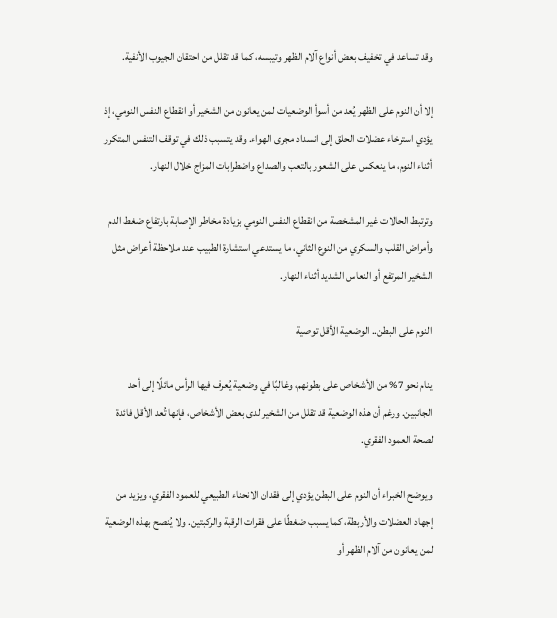وقد تساعد في تخفيف بعض أنواع آلام الظهر وتيبسه، كما قد تقلل من احتقان الجيوب الأنفية.

إلا أن النوم على الظهر يُعد من أسوأ الوضعيات لمن يعانون من الشخير أو انقطاع النفس النومي، إذ يؤدي استرخاء عضلات الحلق إلى انسداد مجرى الهواء. وقد يتسبب ذلك في توقف التنفس المتكرر أثناء النوم، ما ينعكس على الشعور بالتعب والصداع واضطرابات المزاج خلال النهار.

وترتبط الحالات غير المشخصة من انقطاع النفس النومي بزيادة مخاطر الإصابة بارتفاع ضغط الدم وأمراض القلب والسكري من النوع الثاني، ما يستدعي استشارة الطبيب عند ملاحظة أعراض مثل الشخير المرتفع أو النعاس الشديد أثناء النهار.

النوم على البطن.. الوضعية الأقل توصية

ينام نحو 7% من الأشخاص على بطونهم، وغالبًا في وضعية يُعرف فيها الرأس مائلًا إلى أحد الجانبين. ورغم أن هذه الوضعية قد تقلل من الشخير لدى بعض الأشخاص، فإنها تُعد الأقل فائدة لصحة العمود الفقري.

ويوضح الخبراء أن النوم على البطن يؤدي إلى فقدان الانحناء الطبيعي للعمود الفقري، ويزيد من إجهاد العضلات والأربطة، كما يسبب ضغطًا على فقرات الرقبة والركبتين. ولا يُنصح بهذه الوضعية لمن يعانون من آلام الظهر أو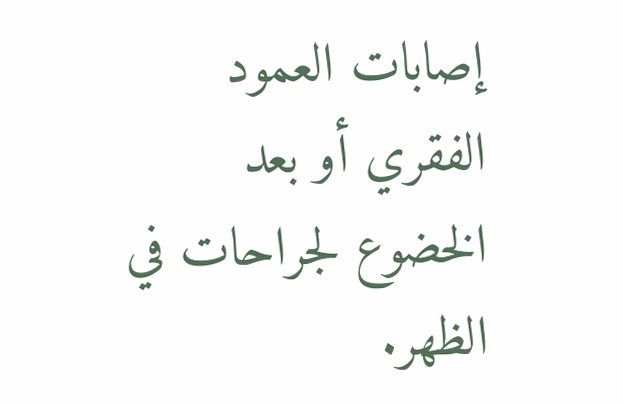إصابات العمود الفقري أو بعد الخضوع لجراحات في الظهر.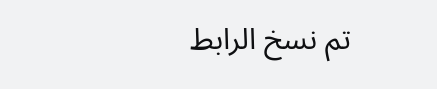تم نسخ الرابط